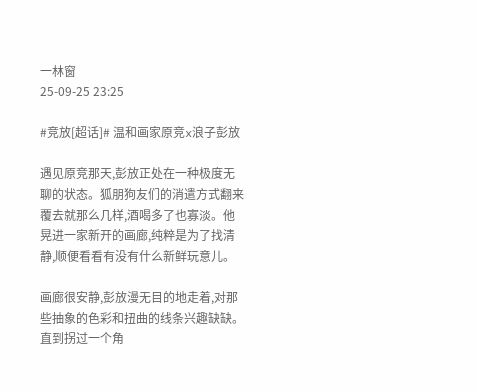一林窗
25-09-25 23:25

#竞放[超话]# 温和画家原竞x浪子彭放

遇见原竞那天,彭放正处在一种极度无聊的状态。狐朋狗友们的消遣方式翻来覆去就那么几样,酒喝多了也寡淡。他晃进一家新开的画廊,纯粹是为了找清静,顺便看看有没有什么新鲜玩意儿。

画廊很安静,彭放漫无目的地走着,对那些抽象的色彩和扭曲的线条兴趣缺缺。直到拐过一个角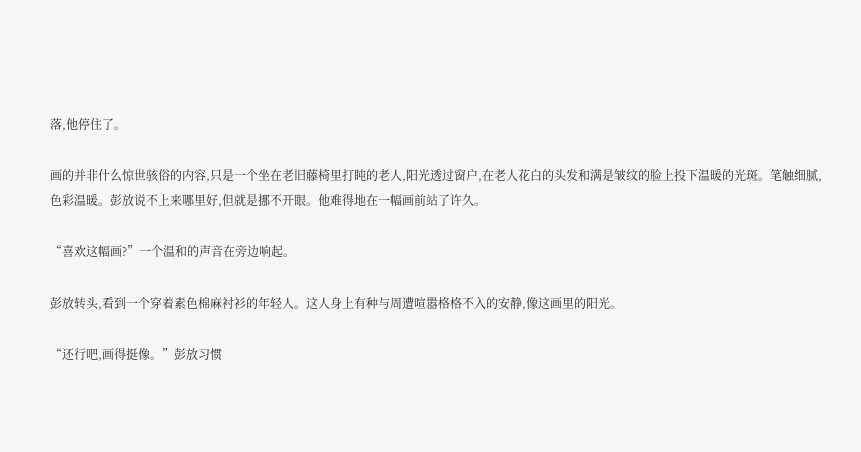落,他停住了。

画的并非什么惊世骇俗的内容,只是一个坐在老旧藤椅里打盹的老人,阳光透过窗户,在老人花白的头发和满是皱纹的脸上投下温暖的光斑。笔触细腻,色彩温暖。彭放说不上来哪里好,但就是挪不开眼。他难得地在一幅画前站了许久。

“喜欢这幅画?”一个温和的声音在旁边响起。

彭放转头,看到一个穿着素色棉麻衬衫的年轻人。这人身上有种与周遭喧嚣格格不入的安静,像这画里的阳光。

“还行吧,画得挺像。”彭放习惯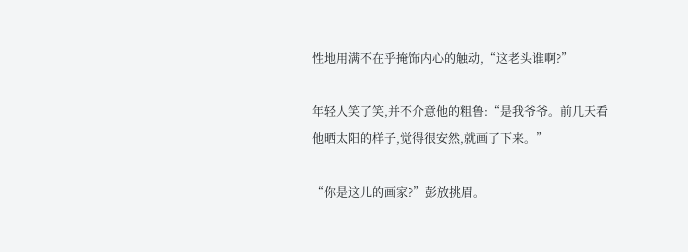性地用满不在乎掩饰内心的触动,“这老头谁啊?”

年轻人笑了笑,并不介意他的粗鲁:“是我爷爷。前几天看他晒太阳的样子,觉得很安然,就画了下来。”

“你是这儿的画家?”彭放挑眉。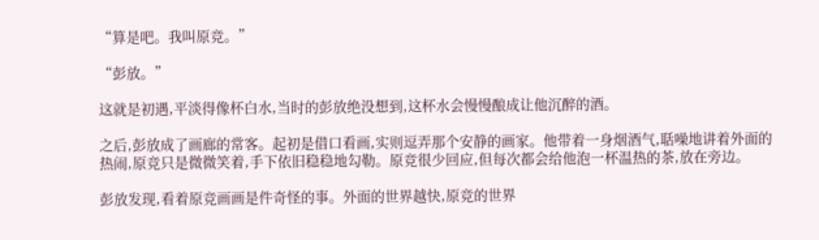“算是吧。我叫原竞。”

“彭放。”

这就是初遇,平淡得像杯白水,当时的彭放绝没想到,这杯水会慢慢酿成让他沉醉的酒。

之后,彭放成了画廊的常客。起初是借口看画,实则逗弄那个安静的画家。他带着一身烟酒气,聒噪地讲着外面的热闹,原竞只是微微笑着,手下依旧稳稳地勾勒。原竞很少回应,但每次都会给他泡一杯温热的茶,放在旁边。

彭放发现,看着原竞画画是件奇怪的事。外面的世界越快,原竞的世界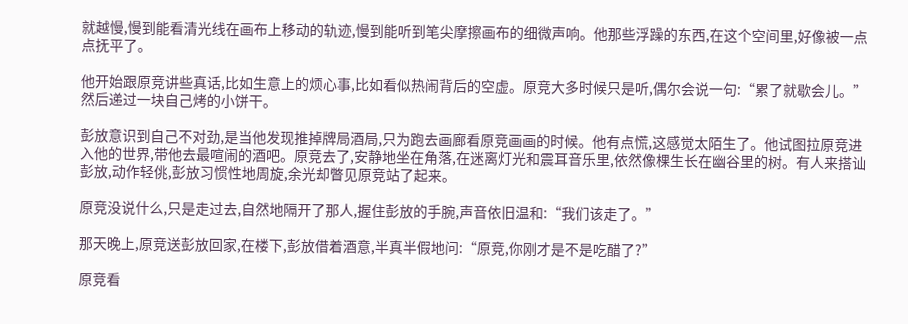就越慢,慢到能看清光线在画布上移动的轨迹,慢到能听到笔尖摩擦画布的细微声响。他那些浮躁的东西,在这个空间里,好像被一点点抚平了。

他开始跟原竞讲些真话,比如生意上的烦心事,比如看似热闹背后的空虚。原竞大多时候只是听,偶尔会说一句:“累了就歇会儿。”然后递过一块自己烤的小饼干。

彭放意识到自己不对劲,是当他发现推掉牌局酒局,只为跑去画廊看原竞画画的时候。他有点慌,这感觉太陌生了。他试图拉原竞进入他的世界,带他去最喧闹的酒吧。原竞去了,安静地坐在角落,在迷离灯光和震耳音乐里,依然像棵生长在幽谷里的树。有人来搭讪彭放,动作轻佻,彭放习惯性地周旋,余光却瞥见原竞站了起来。

原竞没说什么,只是走过去,自然地隔开了那人,握住彭放的手腕,声音依旧温和:“我们该走了。”

那天晚上,原竞送彭放回家,在楼下,彭放借着酒意,半真半假地问:“原竞,你刚才是不是吃醋了?”

原竞看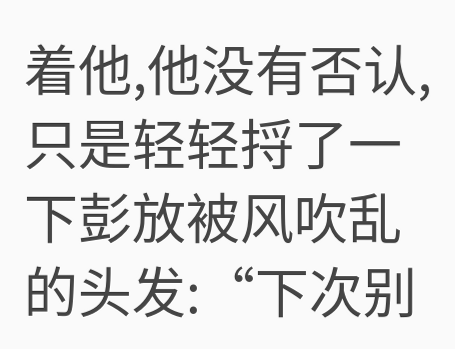着他,他没有否认,只是轻轻捋了一下彭放被风吹乱的头发:“下次别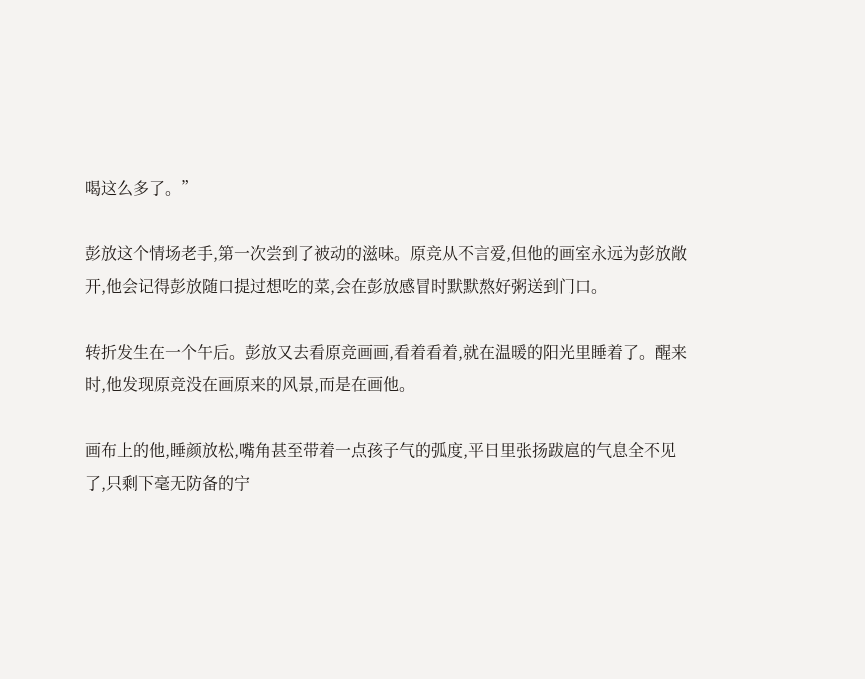喝这么多了。”

彭放这个情场老手,第一次尝到了被动的滋味。原竞从不言爱,但他的画室永远为彭放敞开,他会记得彭放随口提过想吃的菜,会在彭放感冒时默默熬好粥送到门口。

转折发生在一个午后。彭放又去看原竞画画,看着看着,就在温暖的阳光里睡着了。醒来时,他发现原竞没在画原来的风景,而是在画他。

画布上的他,睡颜放松,嘴角甚至带着一点孩子气的弧度,平日里张扬跋扈的气息全不见了,只剩下毫无防备的宁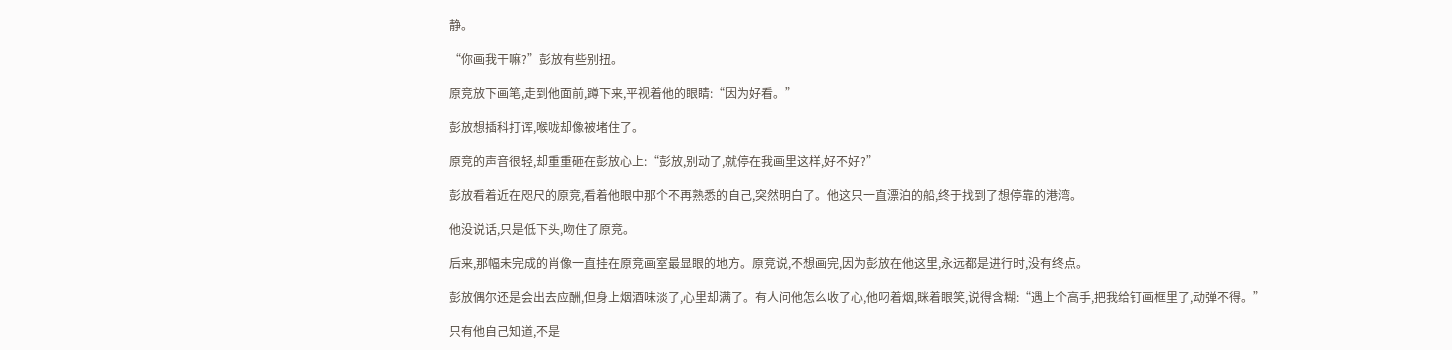静。

“你画我干嘛?”彭放有些别扭。

原竞放下画笔,走到他面前,蹲下来,平视着他的眼睛:“因为好看。”

彭放想插科打诨,喉咙却像被堵住了。

原竞的声音很轻,却重重砸在彭放心上:“彭放,别动了,就停在我画里这样,好不好?”

彭放看着近在咫尺的原竞,看着他眼中那个不再熟悉的自己,突然明白了。他这只一直漂泊的船,终于找到了想停靠的港湾。

他没说话,只是低下头,吻住了原竞。

后来,那幅未完成的肖像一直挂在原竞画室最显眼的地方。原竞说,不想画完,因为彭放在他这里,永远都是进行时,没有终点。

彭放偶尔还是会出去应酬,但身上烟酒味淡了,心里却满了。有人问他怎么收了心,他叼着烟,眯着眼笑,说得含糊:“遇上个高手,把我给钉画框里了,动弹不得。”

只有他自己知道,不是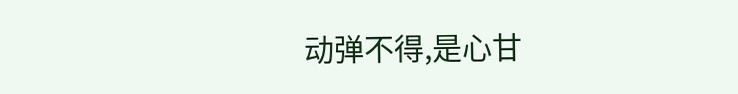动弹不得,是心甘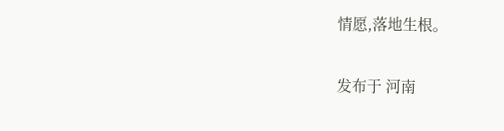情愿,落地生根。

发布于 河南